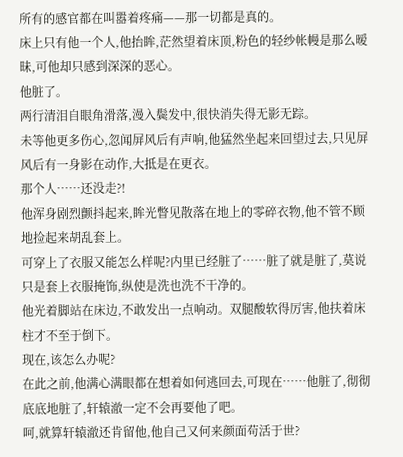所有的感官都在叫嚣着疼痛——那一切都是真的。
床上只有他一个人,他抬眸,茫然望着床顶,粉色的轻纱帐幔是那么暧昧,可他却只感到深深的恶心。
他脏了。
两行清泪自眼角滑落,漫入鬓发中,很快消失得无影无踪。
未等他更多伤心,忽闻屏风后有声响,他猛然坐起来回望过去,只见屏风后有一身影在动作,大抵是在更衣。
那个人……还没走?!
他浑身剧烈颤抖起来,眸光瞥见散落在地上的零碎衣物,他不管不顾地捡起来胡乱套上。
可穿上了衣服又能怎么样呢?内里已经脏了……脏了就是脏了,莫说只是套上衣服掩饰,纵使是洗也洗不干净的。
他光着脚站在床边,不敢发出一点响动。双腿酸软得厉害,他扶着床柱才不至于倒下。
现在,该怎么办呢?
在此之前,他满心满眼都在想着如何逃回去,可现在……他脏了,彻彻底底地脏了,轩辕澈一定不会再要他了吧。
呵,就算轩辕澈还肯留他,他自己又何来颜面苟活于世?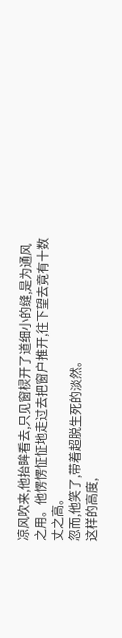凉风吹来,他抬眸看去,只见窗棂开了道细小的缝,是为通风之用。他愣愣怔怔地走过去把窗户推开,往下望去竟有十数丈之高。
忽而,他笑了,带着超脱生死的淡然。
这样的高度,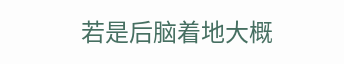若是后脑着地大概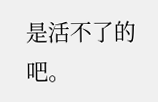是活不了的吧。